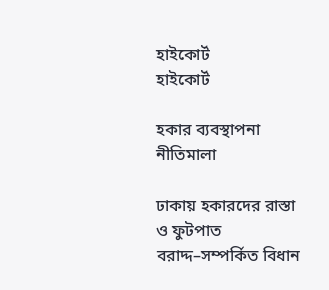হাইকোর্ট
হাইকোর্ট

হকার ব্যবস্থাপনা নীতিমালা

ঢাকায় হকারদের রাস্তা ও ফুটপাত বরাদ্দ–সম্পর্কিত বিধান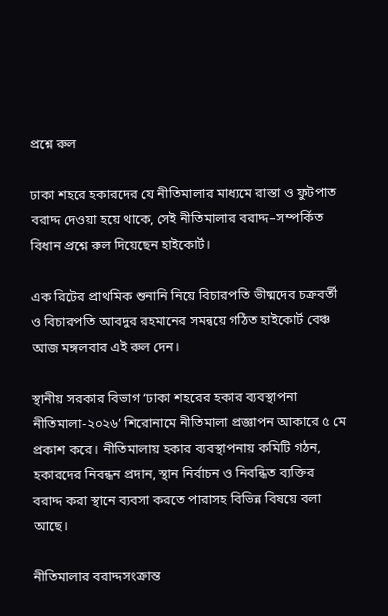প্রশ্নে রুল

ঢাকা শহরে হকারদের যে নীতিমালার মাধ্যমে রাস্তা ও ফুটপাত বরাদ্দ দেওয়া হয়ে থাকে, সেই নীতিমালার বরাদ্দ–সম্পর্কিত বিধান প্রশ্নে রুল দিয়েছেন হাইকোর্ট।

এক রিটের প্রাথমিক শুনানি নিয়ে বিচারপতি ভীষ্মদেব চক্রবর্তী ও বিচারপতি আবদুর রহমানের সমন্বয়ে গঠিত হাইকোর্ট বেঞ্চ আজ মঙ্গলবার এই রুল দেন।

স্থানীয় সরকার বিভাগ ‘ঢাকা শহরের হকার ব্যবস্থাপনা নীতিমালা-২০২৬’ শিরোনামে নীতিমালা প্রজ্ঞাপন আকারে ৫ মে প্রকাশ করে। নীতিমালায় হকার ব্যবস্থাপনায় কমিটি গঠন, হকারদের নিবন্ধন প্রদান, স্থান নির্বাচন ও নিবন্ধিত ব্যক্তির বরাদ্দ করা স্থানে ব্যবসা করতে পারাসহ বিভিন্ন বিষয়ে বলা আছে।

নীতিমালার বরাদ্দসংক্রান্ত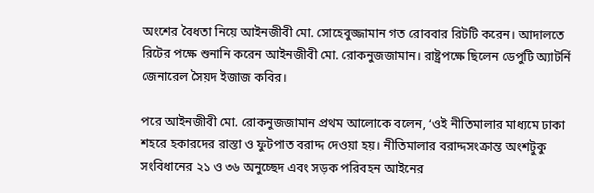অংশের বৈধতা নিয়ে আইনজীবী মো. সোহেবুজ্জামান গত রোববার রিটটি করেন। আদালতে রিটের পক্ষে শুনানি করেন আইনজীবী মো. রোকনুজজামান। রাষ্ট্রপক্ষে ছিলেন ডেপুটি অ্যাটর্নি জেনারেল সৈয়দ ইজাজ কবির।

পরে আইনজীবী মো. রোকনুজজামান প্রথম আলোকে বলেন, ‘ওই নীতিমালার মাধ্যমে ঢাকা শহরে হকারদের রাস্তা ও ফুটপাত বরাদ্দ দেওয়া হয়। নীতিমালার বরাদ্দসংক্রান্ত অংশটুকু সংবিধানের ২১ ও ৩৬ অনুচ্ছেদ এবং সড়ক পরিবহন আইনের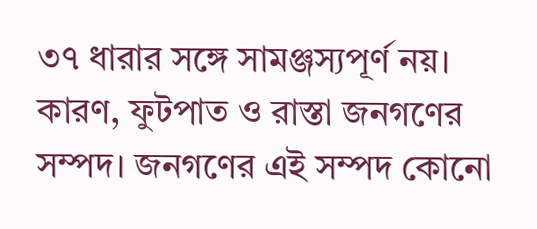৩৭ ধারার সঙ্গে সামঞ্জস্যপূর্ণ নয়। কারণ, ফুটপাত ও রাস্তা জনগণের সম্পদ। জনগণের এই সম্পদ কোনো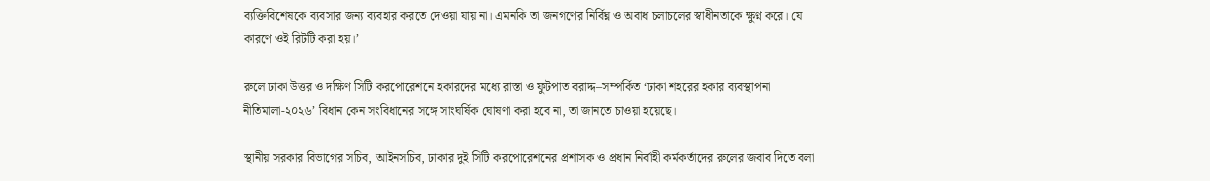ব্যক্তিবিশেষকে ব্যবসার জন্য ব্যবহার করতে দেওয়া যায় না। এমনকি তা জনগণের নির্বিঘ্ন ও অবাধ চলাচলের স্বাধীনতাকে ক্ষুণ্ন করে। যে কারণে ওই রিটটি করা হয়।’

রুলে ঢাকা উত্তর ও দক্ষিণ সিটি করপোরেশনে হকারদের মধ্যে রাস্তা ও ফুটপাত বরাদ্দ–সম্পর্কিত ‘ঢাকা শহরের হকার ব্যবস্থাপনা নীতিমালা-২০২৬’ বিধান কেন সংবিধানের সঙ্গে সাংঘর্ষিক ঘোষণা করা হবে না, তা জানতে চাওয়া হয়েছে।

স্থানীয় সরকার বিভাগের সচিব, আইনসচিব, ঢাকার দুই সিটি করপোরেশনের প্রশাসক ও প্রধান নির্বাহী কর্মকর্তাদের রুলের জবাব দিতে বলা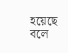হয়েছে বলে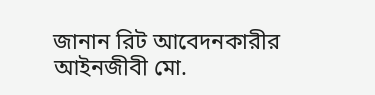জানান রিট আবেদনকারীর আইনজীবী মো.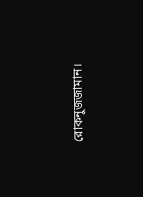রোকনুজজামান।